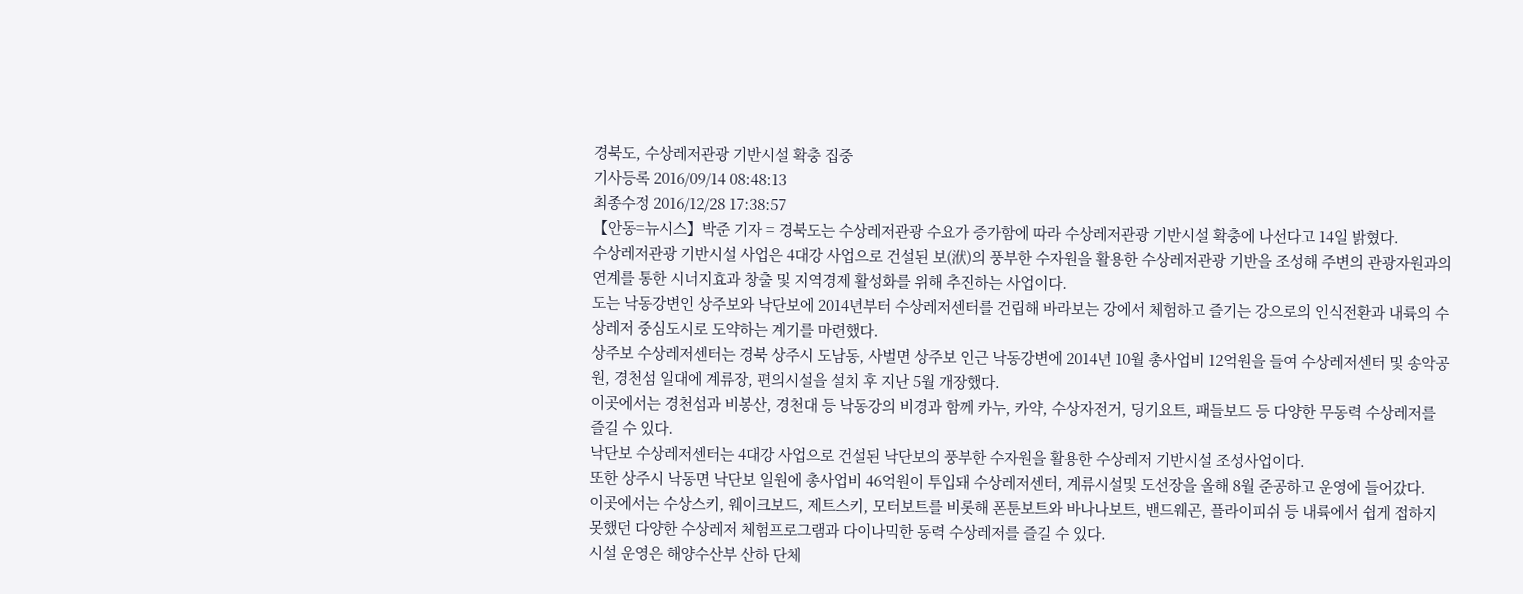경북도, 수상레저관광 기반시설 확충 집중
기사등록 2016/09/14 08:48:13
최종수정 2016/12/28 17:38:57
【안동=뉴시스】박준 기자 = 경북도는 수상레저관광 수요가 증가함에 따라 수상레저관광 기반시설 확충에 나선다고 14일 밝혔다.
수상레저관광 기반시설 사업은 4대강 사업으로 건설된 보(洑)의 풍부한 수자원을 활용한 수상레저관광 기반을 조성해 주변의 관광자원과의 연계를 통한 시너지효과 창출 및 지역경제 활성화를 위해 추진하는 사업이다.
도는 낙동강변인 상주보와 낙단보에 2014년부터 수상레저센터를 건립해 바라보는 강에서 체험하고 즐기는 강으로의 인식전환과 내륙의 수상레저 중심도시로 도약하는 계기를 마련했다.
상주보 수상레저센터는 경북 상주시 도남동, 사벌면 상주보 인근 낙동강변에 2014년 10월 총사업비 12억원을 들여 수상레저센터 및 송악공원, 경천섬 일대에 계류장, 편의시설을 설치 후 지난 5월 개장했다.
이곳에서는 경천섬과 비봉산, 경천대 등 낙동강의 비경과 함께 카누, 카약, 수상자전거, 딩기요트, 패들보드 등 다양한 무동력 수상레저를 즐길 수 있다.
낙단보 수상레저센터는 4대강 사업으로 건설된 낙단보의 풍부한 수자원을 활용한 수상레저 기반시설 조성사업이다.
또한 상주시 낙동면 낙단보 일원에 총사업비 46억원이 투입돼 수상레저센터, 계류시설및 도선장을 올해 8월 준공하고 운영에 들어갔다.
이곳에서는 수상스키, 웨이크보드, 제트스키, 모터보트를 비롯해 폰툰보트와 바나나보트, 밴드웨곤, 플라이피쉬 등 내륙에서 쉽게 접하지 못했던 다양한 수상레저 체험프로그램과 다이나믹한 동력 수상레저를 즐길 수 있다.
시설 운영은 해양수산부 산하 단체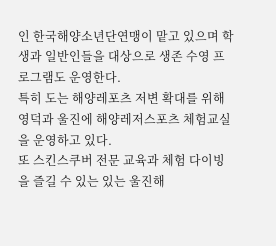인 한국해양소년단연맹이 맡고 있으며 학생과 일반인들을 대상으로 생존 수영 프로그램도 운영한다.
특히 도는 해양레포츠 저변 확대를 위해 영덕과 울진에 해양레저스포츠 체험교실을 운영하고 있다.
또 스킨스쿠버 전문 교육과 체험 다이빙을 즐길 수 있는 있는 울진해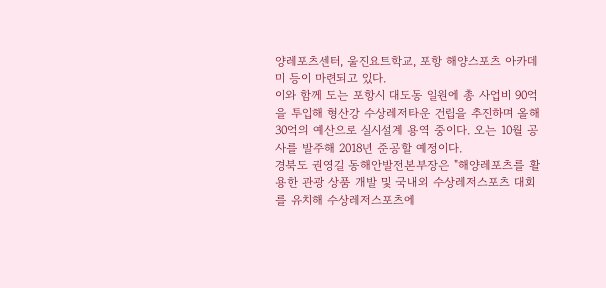양레포츠센터, 울진요트학교, 포항 해양스포츠 아카데미 등이 마련되고 있다.
이와 함께 도는 포항시 대도동 일원에 총 사업비 90억을 투입해 형산강 수상레저타운 건립을 추진하며 올해 30억의 예산으로 실시설계 용역 중이다. 오는 10월 공사를 발주해 2018년 준공할 예정이다.
경북도 권영길 동해안발전본부장은 "해양레포츠를 활용한 관광 상품 개발 및 국내외 수상레저스포츠 대회를 유치해 수상레저스포츠에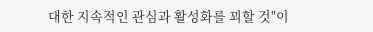대한 지속적인 관심과 활성화를 꾀할 것"이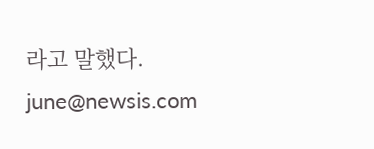라고 말했다.
june@newsis.com